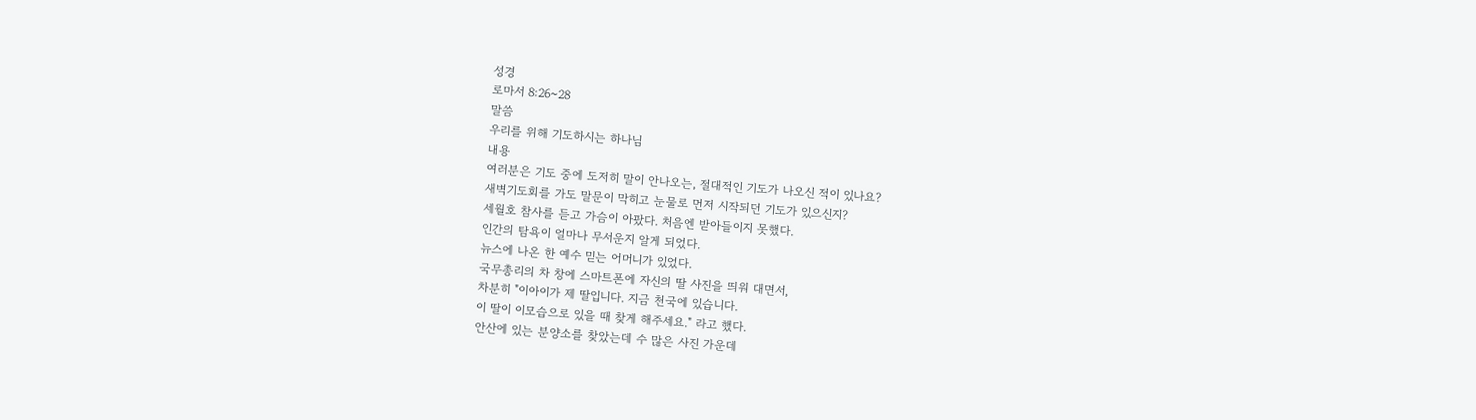성경
로마서 8:26~28
말씀
우리를 위해 기도하시는 하나님
내용
여러분은 기도 중에 도저히 말이 안나오는, 절대적인 기도가 나오신 적이 있나요?
새벽기도회를 가도 말문이 막히고 눈물로 먼저 시작되던 기도가 있으신지?
세월호 참사를 듣고 가슴이 아팠다. 처음엔 받아들이지 못했다.
인간의 탐욕이 얼마나 무서운지 알게 되었다.
뉴스에 나온 한 예수 믿는 어머니가 있었다.
국무총리의 차 창에 스마트폰에 자신의 딸 사진을 띄워 대면서,
차분히 "이아이가 제 딸입니다. 지금 천국에 있습니다.
이 딸이 이모습으로 있을 때 찾게 해주세요." 라고 했다.
안산에 있는 분양소를 찾았는데 수 많은 사진 가운데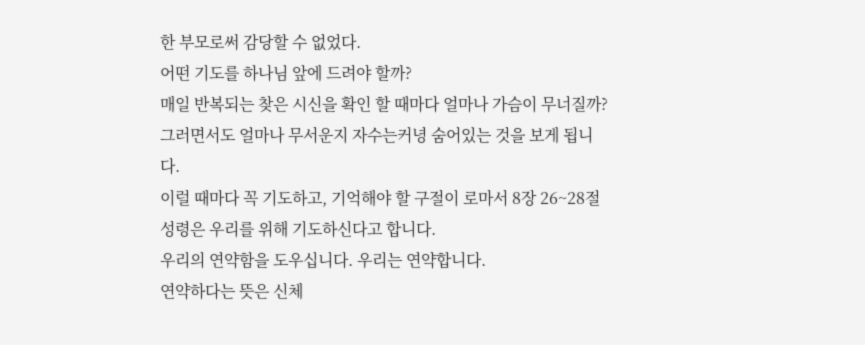한 부모로써 감당할 수 없었다.
어떤 기도를 하나님 앞에 드려야 할까?
매일 반복되는 찾은 시신을 확인 할 때마다 얼마나 가슴이 무너질까?
그러면서도 얼마나 무서운지 자수는커녕 숨어있는 것을 보게 됩니다.
이럴 때마다 꼭 기도하고, 기억해야 할 구절이 로마서 8장 26~28절
성령은 우리를 위해 기도하신다고 합니다.
우리의 연약함을 도우십니다. 우리는 연약합니다.
연약하다는 뜻은 신체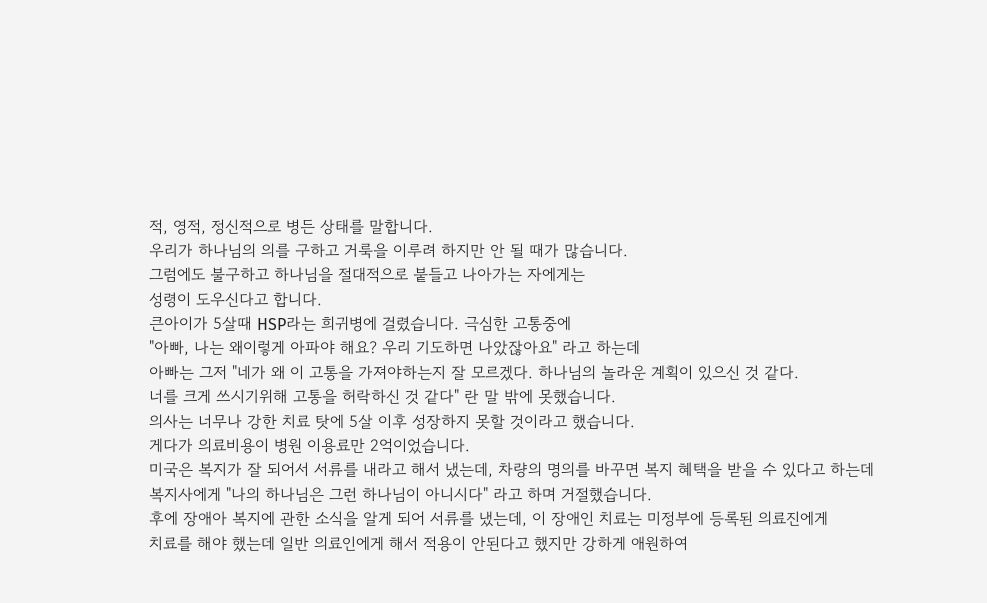적, 영적, 정신적으로 병든 상태를 말합니다.
우리가 하나님의 의를 구하고 거룩을 이루려 하지만 안 될 때가 많습니다.
그럼에도 불구하고 하나님을 절대적으로 붙들고 나아가는 자에게는
성령이 도우신다고 합니다.
큰아이가 5살때 HSP라는 희귀병에 걸렸습니다. 극심한 고통중에
"아빠, 나는 왜이렇게 아파야 해요? 우리 기도하면 나았잖아요" 라고 하는데
아빠는 그저 "네가 왜 이 고통을 가져야하는지 잘 모르겠다. 하나님의 놀라운 계획이 있으신 것 같다.
너를 크게 쓰시기위해 고통을 허락하신 것 같다" 란 말 밖에 못했습니다.
의사는 너무나 강한 치료 탓에 5살 이후 성장하지 못할 것이라고 했습니다.
게다가 의료비용이 병원 이용료만 2억이었습니다.
미국은 복지가 잘 되어서 서류를 내라고 해서 냈는데, 차량의 명의를 바꾸면 복지 혜택을 받을 수 있다고 하는데
복지사에게 "나의 하나님은 그런 하나님이 아니시다" 라고 하며 거절했습니다.
후에 장애아 복지에 관한 소식을 알게 되어 서류를 냈는데, 이 장애인 치료는 미정부에 등록된 의료진에게
치료를 해야 했는데 일반 의료인에게 해서 적용이 안된다고 했지만 강하게 애원하여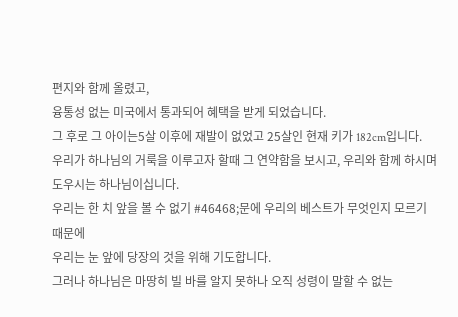편지와 함께 올렸고,
융통성 없는 미국에서 통과되어 혜택을 받게 되었습니다.
그 후로 그 아이는5살 이후에 재발이 없었고 25살인 현재 키가 182cm입니다.
우리가 하나님의 거룩을 이루고자 할때 그 연약함을 보시고, 우리와 함께 하시며 도우시는 하나님이십니다.
우리는 한 치 앞을 볼 수 없기 #46468;문에 우리의 베스트가 무엇인지 모르기 때문에
우리는 눈 앞에 당장의 것을 위해 기도합니다.
그러나 하나님은 마땅히 빌 바를 알지 못하나 오직 성령이 말할 수 없는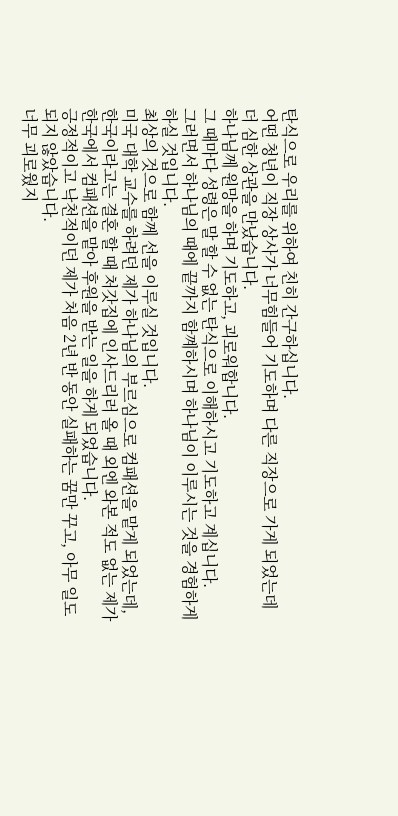탄식으로 우리를 위하여 친히 간구하십니다.
어떤 청년이 직장 상사가 너무힘들어 기도하며 다른 직장으로 가게 되었는데 더 심한 상관을 만났습니다.
하나님께 원망을 하며 기도하고, 괴로워합니다.
그 때마다 성령은 말 할 수 없는 탄식으로 이해하시고 기도하고 계십니다.
그러면서 하나님의 때에 끝까지 함꼐하시며 하나님이 이루시는 것을 경험하게 하실 것입니다.
최상의 것으로 함께 선을 이루실 것입니다.
미국 대학 교수를 하려던 제가 하나님의 부르심으로 컴패션을 맡게 되었는데,
한국이라고는 결혼 할 때 처갓집에 인사드리러 올 때 외엔 와본 적도 없는 제가
한국에서 컴패션을 맡아 후원을 받는 일을 하게 되었습니다.
긍정적이고 낙천적이던 제가 처음 2년 반 동안 실패하는 꿈만 꾸고, 아무 일도 되지 않았습니다.
너무 괴로웠지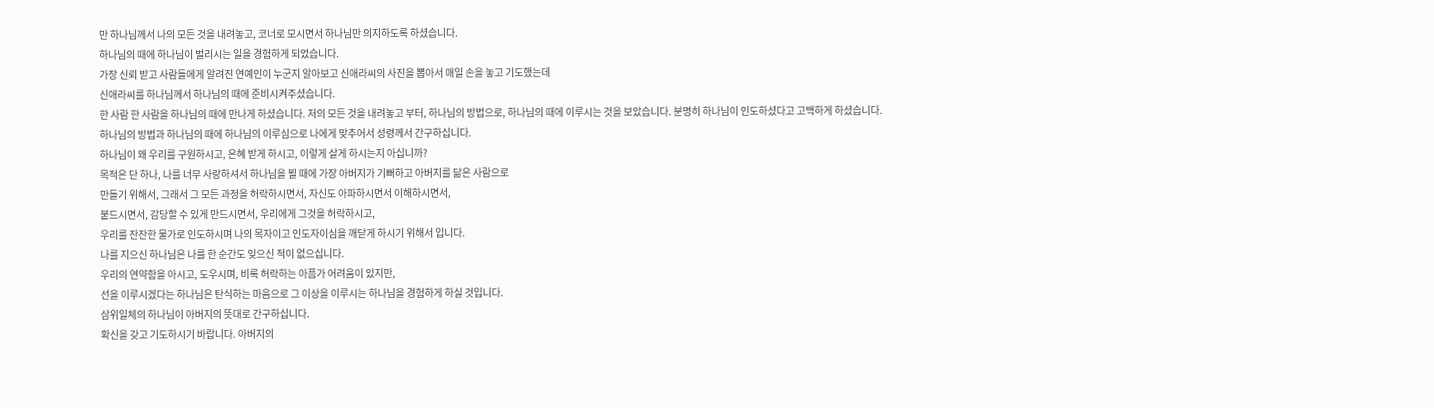만 하나님께서 나의 모든 것을 내려놓고, 코너로 모시면서 하나님만 의지하도록 하셨습니다.
하나님의 때에 하나님이 벌리시는 일을 경험하게 되었습니다.
가장 신뢰 받고 사람들에게 알려진 연예인이 누군지 알아보고 신애라씨의 사진을 뽑아서 매일 손을 놓고 기도했는데
신애라씨를 하나님께서 하나님의 때에 준비시켜주셨습니다.
한 사람 한 사람을 하나님의 때에 만나게 하셨습니다. 저의 모든 것을 내려놓고 부터, 하나님의 방법으로, 하나님의 때에 이루시는 것을 보았습니다. 분명히 하나님이 인도하셨다고 고백하게 하셨습니다.
하나님의 방법과 하나님의 때에 하나님의 이루심으로 나에게 맞추어서 성령께서 간구하십니다.
하나님이 왜 우리를 구원하시고, 은혜 받게 하시고, 이렇게 살게 하시는지 아십니까?
목적은 단 하나, 나를 너무 사랑하셔서 하나님을 뵐 때에 가장 아버지가 기뻐하고 아버지를 닮은 사람으로
만들기 위해서, 그래서 그 모든 과정을 허락하시면서, 자신도 아파하시면서 이해하시면서,
붙드시면서, 감당할 수 있게 만드시면서, 우리에게 그것을 허락하시고,
우리를 잔잔한 물가로 인도하시며 나의 목자이고 인도자이심을 깨닫게 하시기 위해서 입니다.
나를 지으신 하나님은 나를 한 순간도 잊으신 적이 없으십니다.
우리의 연약함을 아시고, 도우시며, 비록 허락하는 아픔가 어려움이 있지만,
선을 이루시겠다는 하나님은 탄식하는 마음으로 그 이상을 이루시는 하나님을 경험하게 하실 것입니다.
삼위일체의 하나님이 아버지의 뜻대로 간구하십니다.
확신을 갖고 기도하시기 바랍니다. 아버지의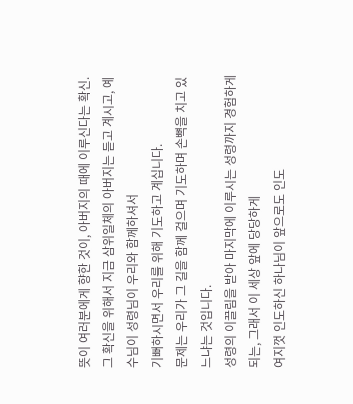뜻이 여러분에게 향한 것이, 아버지의 때에 이루신다는 확신.
그 확신을 위해서 지금 삼위일체의 아버지는 듣고 계시고, 예수님이 성령님이 우리와 함께하셔서
기뻐하시면서 우리를 위해 기도하고 계십니다.
문제는 우리가 그 길을 함께 걸으며 기도하며 손뼉을 치고 있느냐는 것입니다.
성령의 이끌림을 받아 마지막에 이루시는 성령까지 경험하게 되는, 그래서 이 세상 앞에 당당하게
여지껏 인도하신 하나님이 앞으로도 인도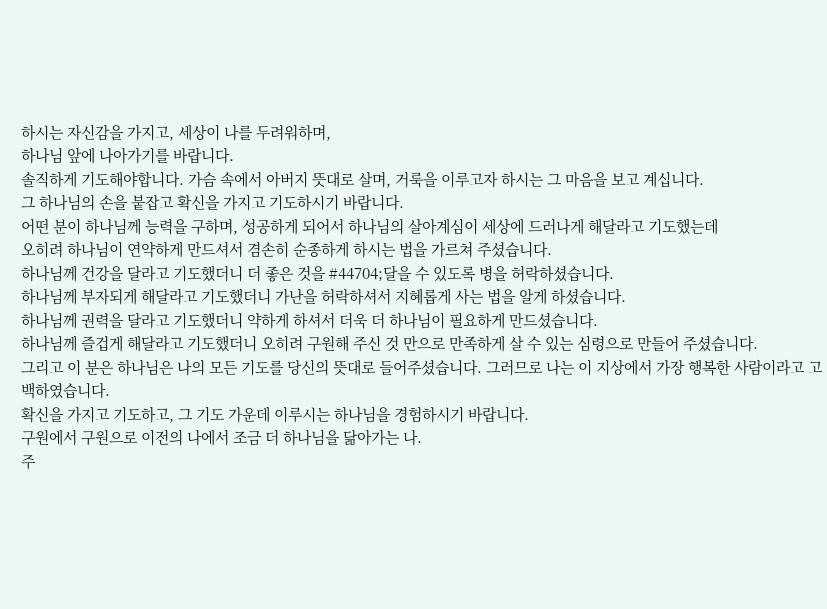하시는 자신감을 가지고, 세상이 나를 두려워하며,
하나님 앞에 나아가기를 바랍니다.
솔직하게 기도해야합니다. 가슴 속에서 아버지 뜻대로 살며, 거룩을 이루고자 하시는 그 마음을 보고 계십니다.
그 하나님의 손을 붙잡고 확신을 가지고 기도하시기 바랍니다.
어떤 분이 하나님께 능력을 구하며, 성공하게 되어서 하나님의 살아계심이 세상에 드러나게 해달라고 기도했는데
오히려 하나님이 연약하게 만드셔서 겸손히 순종하게 하시는 법을 가르쳐 주셨습니다.
하나님께 건강을 달라고 기도했더니 더 좋은 것을 #44704;달을 수 있도록 병을 허락하셨습니다.
하나님께 부자되게 해달라고 기도했더니 가난을 허락하셔서 지혜롭게 사는 법을 알게 하셨습니다.
하나님께 권력을 달라고 기도했더니 약하게 하셔서 더욱 더 하나님이 필요하게 만드셨습니다.
하나님께 즐겁게 해달라고 기도했더니 오히려 구원해 주신 것 만으로 만족하게 살 수 있는 심령으로 만들어 주셨습니다.
그리고 이 분은 하나님은 나의 모든 기도를 당신의 뜻대로 들어주셨습니다. 그러므로 나는 이 지상에서 가장 행복한 사람이라고 고백하였습니다.
확신을 가지고 기도하고, 그 기도 가운데 이루시는 하나님을 경험하시기 바랍니다.
구원에서 구원으로 이전의 나에서 조금 더 하나님을 닮아가는 나.
주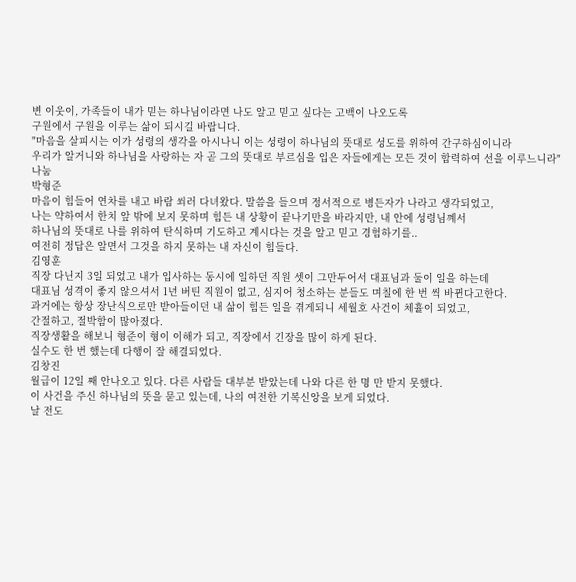변 이웃이, 가족들이 내가 믿는 하나님이라면 나도 알고 믿고 싶다는 고백이 나오도록
구원에서 구원을 이루는 삶이 되시길 바랍니다.
"마음을 살피시는 이가 성령의 생각을 아시나니 이는 성령이 하나님의 뜻대로 성도를 위하여 간구하심이니라
우리가 알거니와 하나님을 사랑하는 자 곧 그의 뜻대로 부르심을 입은 자들에게는 모든 것이 합력하여 선을 이루느니라"
나눔
박형준
마음이 힘들어 연차를 내고 바람 쐬러 다녀왔다. 말씀을 들으며 정서적으로 병든자가 나라고 생각되었고,
나는 약하여서 한치 앞 밖에 보지 못하며 힘든 내 상황이 끝나기만을 바라지만, 내 안에 성령님꼐서
하나님의 뜻대로 나를 위하여 탄식하며 기도하고 계시다는 것을 알고 믿고 경험하기를..
여전히 정답은 알면서 그것을 하지 못하는 내 자신이 힘들다.
김영훈
직장 다닌지 3일 되었고 내가 입사하는 동시에 일하던 직원 셋이 그만두어서 대표님과 둘이 일을 하는데
대표님 성격이 좋지 않으셔서 1년 버틴 직원이 없고, 심지어 청소하는 분들도 며칠에 한 번 씩 바뀐다고한다.
과거에는 항상 장난식으로만 받아들이던 내 삶이 힘든 일을 겪게되니 세월호 사건이 체휼이 되었고,
간절하고, 절박함이 많아졌다.
직장생활을 해보니 형준이 형이 이해가 되고, 직장에서 긴장을 많이 하게 된다.
실수도 한 번 했는데 다행이 잘 해결되었다.
김창진
월급이 12일 째 안나오고 있다. 다른 사람들 대부분 받았는데 나와 다른 한 명 만 받지 못했다.
이 사건을 주신 하나님의 뜻을 묻고 있는데, 나의 여전한 기복신앙을 보게 되었다.
날 전도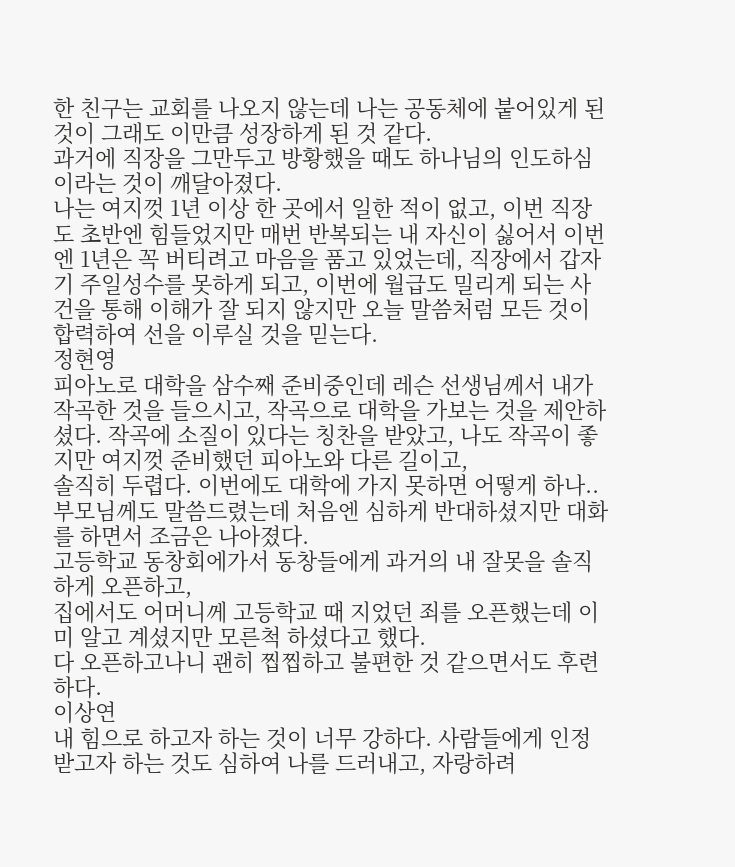한 친구는 교회를 나오지 않는데 나는 공동체에 붙어있게 된 것이 그래도 이만큼 성장하게 된 것 같다.
과거에 직장을 그만두고 방황했을 때도 하나님의 인도하심이라는 것이 깨달아졌다.
나는 여지껏 1년 이상 한 곳에서 일한 적이 없고, 이번 직장도 초반엔 힘들었지만 매번 반복되는 내 자신이 싫어서 이번엔 1년은 꼭 버티려고 마음을 품고 있었는데, 직장에서 갑자기 주일성수를 못하게 되고, 이번에 월급도 밀리게 되는 사건을 통해 이해가 잘 되지 않지만 오늘 말씀처럼 모든 것이 합력하여 선을 이루실 것을 믿는다.
정현영
피아노로 대학을 삼수째 준비중인데 레슨 선생님께서 내가 작곡한 것을 들으시고, 작곡으로 대학을 가보는 것을 제안하셨다. 작곡에 소질이 있다는 칭찬을 받았고, 나도 작곡이 좋지만 여지껏 준비했던 피아노와 다른 길이고,
솔직히 두렵다. 이번에도 대학에 가지 못하면 어떻게 하나..
부모님께도 말씀드렸는데 처음엔 심하게 반대하셨지만 대화를 하면서 조금은 나아졌다.
고등학교 동창회에가서 동창들에게 과거의 내 잘못을 솔직하게 오픈하고,
집에서도 어머니께 고등학교 때 지었던 죄를 오픈했는데 이미 알고 계셨지만 모른척 하셨다고 했다.
다 오픈하고나니 괜히 찝찝하고 불편한 것 같으면서도 후련하다.
이상연
내 힘으로 하고자 하는 것이 너무 강하다. 사람들에게 인정받고자 하는 것도 심하여 나를 드러내고, 자랑하려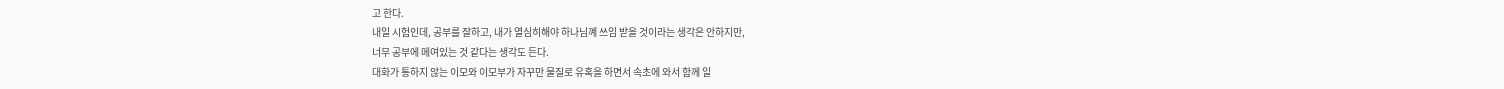고 한다.
내일 시험인데, 공부를 잘하고, 내가 열심히해야 하나님꼐 쓰임 받을 것이라는 생각은 안하지만,
너무 공부에 메여있는 것 같다는 생각도 든다.
대화가 통하지 않는 이모와 이모부가 자꾸만 물질로 유혹을 하면서 속초에 와서 함께 일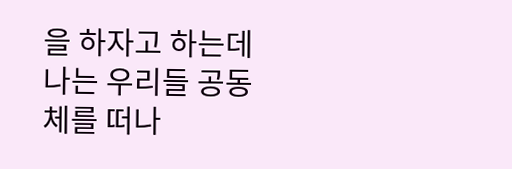을 하자고 하는데
나는 우리들 공동체를 떠나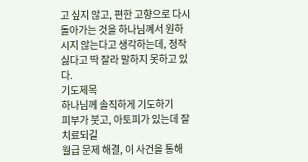고 싶지 않고, 편한 고향으로 다시 돌아가는 것을 하나님꼐서 원하시지 않는다고 생각하는데, 정작 싫다고 딱 잘라 말하지 못하고 있다.
기도제목
하나님께 솔직하게 기도하기
피부가 붓고, 아토피가 있는데 잘 치료되길
월급 문제 해결, 이 사건을 통해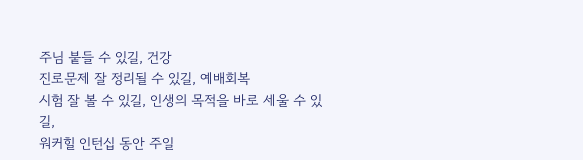주님 붙들 수 있길, 건강
진로문제 잘 정리될 수 있길, 예배회복
시험 잘 볼 수 있길, 인생의 목적을 바로 세울 수 있길,
워커힐 인턴십 동안 주일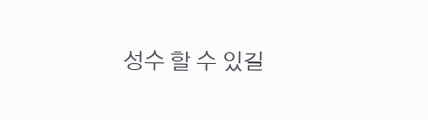성수 할 수 있길